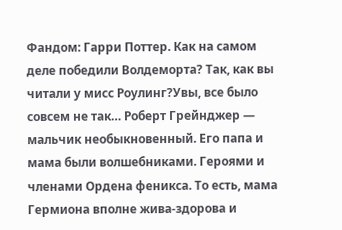Фандом: Гарри Поттер. Как на самом деле победили Волдеморта? Так, как вы читали у мисс Роулинг?Увы, все было совсем не так… Роберт Грейнджер — мальчик необыкновенный. Его папа и мама были волшебниками. Героями и членами Ордена феникса. То есть, мама Гермиона вполне жива-здорова и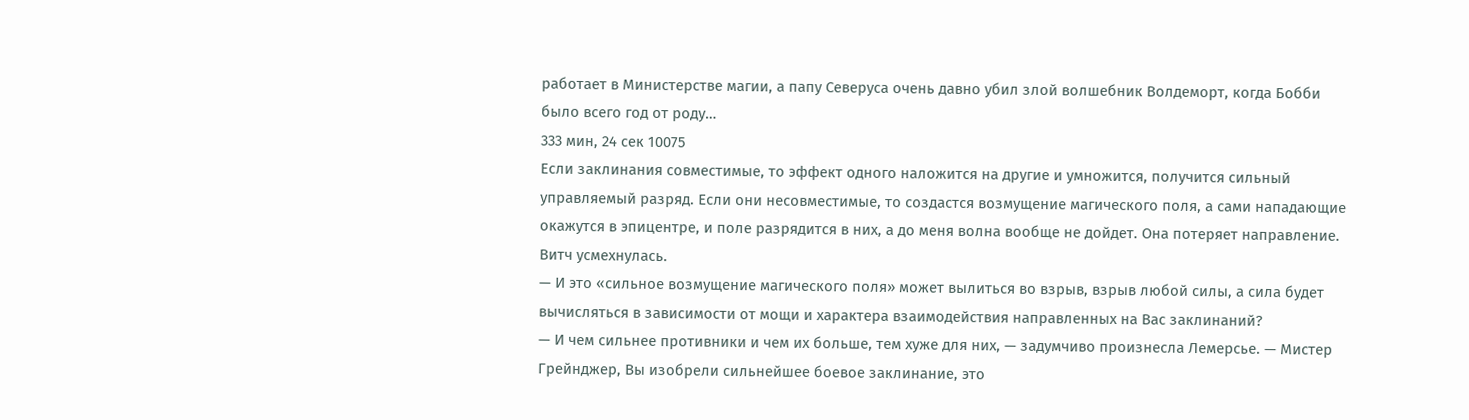работает в Министерстве магии, а папу Северуса очень давно убил злой волшебник Волдеморт, когда Бобби было всего год от роду…
333 мин, 24 сек 10075
Если заклинания совместимые, то эффект одного наложится на другие и умножится, получится сильный управляемый разряд. Если они несовместимые, то создастся возмущение магического поля, а сами нападающие окажутся в эпицентре, и поле разрядится в них, а до меня волна вообще не дойдет. Она потеряет направление.
Витч усмехнулась.
— И это «сильное возмущение магического поля» может вылиться во взрыв, взрыв любой силы, а сила будет вычисляться в зависимости от мощи и характера взаимодействия направленных на Вас заклинаний?
— И чем сильнее противники и чем их больше, тем хуже для них, — задумчиво произнесла Лемерсье. — Мистер Грейнджер, Вы изобрели сильнейшее боевое заклинание, это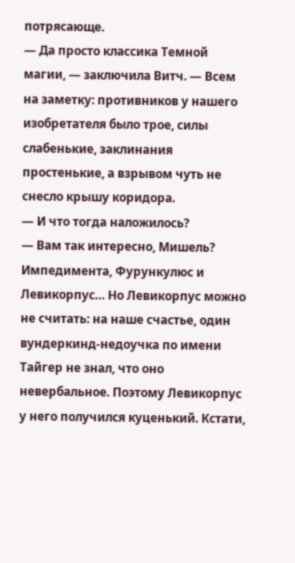потрясающе.
— Да просто классика Темной магии, — заключила Витч. — Всем на заметку: противников у нашего изобретателя было трое, силы слабенькие, заклинания простенькие, а взрывом чуть не снесло крышу коридора.
— И что тогда наложилось?
— Вам так интересно, Мишель? Импедимента, Фурункулюс и Левикорпус… Но Левикорпус можно не считать: на наше счастье, один вундеркинд-недоучка по имени Тайгер не знал, что оно невербальное. Поэтому Левикорпус у него получился куценький. Кстати,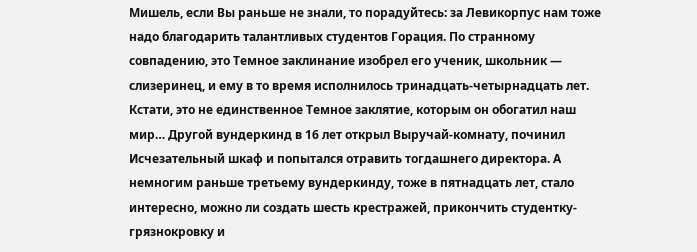Мишель, если Вы раньше не знали, то порадуйтесь: за Левикорпус нам тоже надо благодарить талантливых студентов Горация. По странному совпадению, это Темное заклинание изобрел его ученик, школьник — слизеринец, и ему в то время исполнилось тринадцать-четырнадцать лет. Кстати, это не единственное Темное заклятие, которым он обогатил наш мир… Другой вундеркинд в 16 лет открыл Выручай-комнату, починил Исчезательный шкаф и попытался отравить тогдашнего директора. А немногим раньше третьему вундеркинду, тоже в пятнадцать лет, стало интересно, можно ли создать шесть крестражей, прикончить студентку-грязнокровку и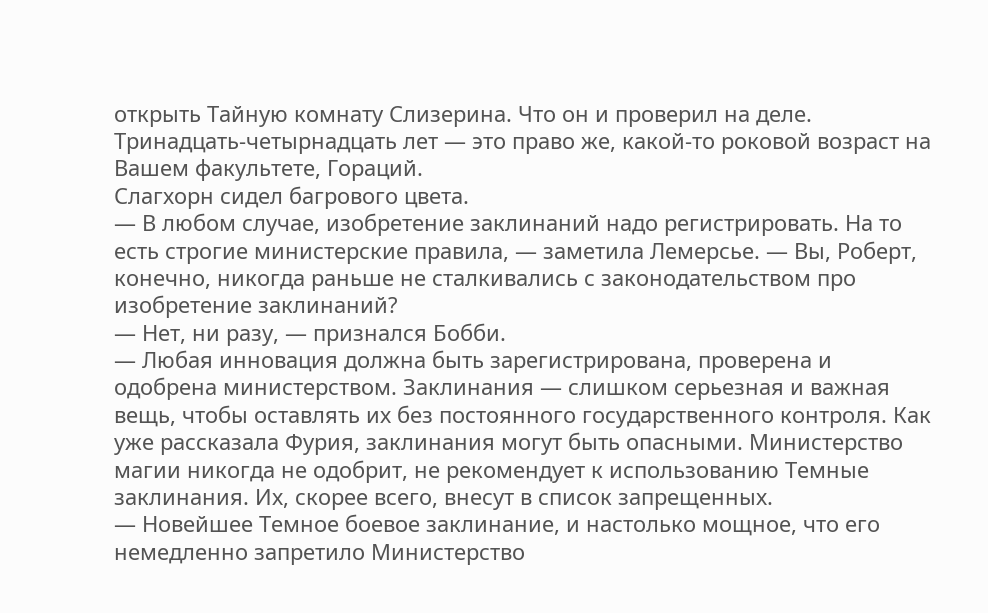открыть Тайную комнату Слизерина. Что он и проверил на деле. Тринадцать-четырнадцать лет — это право же, какой-то роковой возраст на Вашем факультете, Гораций.
Слагхорн сидел багрового цвета.
— В любом случае, изобретение заклинаний надо регистрировать. На то есть строгие министерские правила, — заметила Лемерсье. — Вы, Роберт, конечно, никогда раньше не сталкивались с законодательством про изобретение заклинаний?
— Нет, ни разу, — признался Бобби.
— Любая инновация должна быть зарегистрирована, проверена и одобрена министерством. Заклинания — слишком серьезная и важная вещь, чтобы оставлять их без постоянного государственного контроля. Как уже рассказала Фурия, заклинания могут быть опасными. Министерство магии никогда не одобрит, не рекомендует к использованию Темные заклинания. Их, скорее всего, внесут в список запрещенных.
— Новейшее Темное боевое заклинание, и настолько мощное, что его немедленно запретило Министерство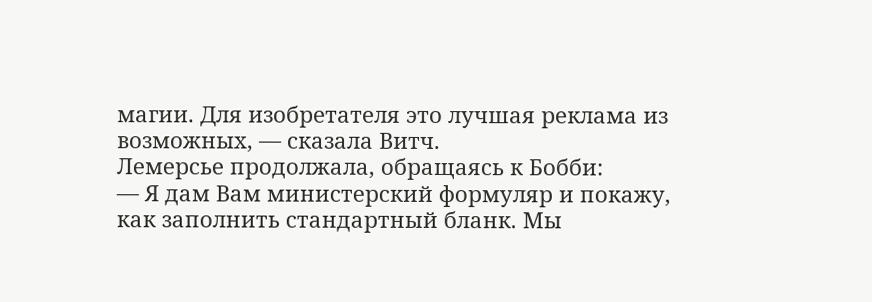магии. Для изобретателя это лучшая реклама из возможных, — сказала Витч.
Лемерсье продолжала, обращаясь к Бобби:
— Я дам Вам министерский формуляр и покажу, как заполнить стандартный бланк. Мы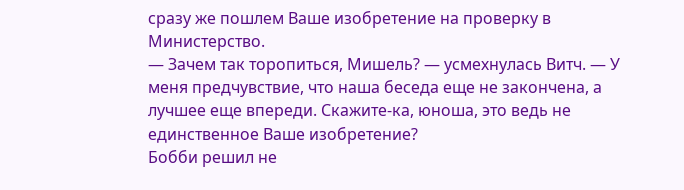сразу же пошлем Ваше изобретение на проверку в Министерство.
— Зачем так торопиться, Мишель? — усмехнулась Витч. — У меня предчувствие, что наша беседа еще не закончена, а лучшее еще впереди. Скажите-ка, юноша, это ведь не единственное Ваше изобретение?
Бобби решил не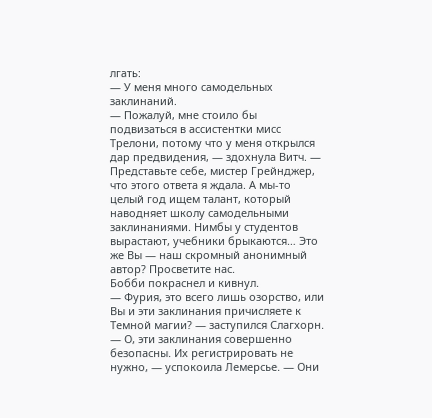лгать:
— У меня много самодельных заклинаний.
— Пожалуй, мне стоило бы подвизаться в ассистентки мисс Трелони, потому что у меня открылся дар предвидения, — здохнула Витч. — Представьте себе, мистер Грейнджер, что этого ответа я ждала. А мы-то целый год ищем талант, который наводняет школу самодельными заклинаниями. Нимбы у студентов вырастают, учебники брыкаются… Это же Вы — наш скромный анонимный автор? Просветите нас.
Бобби покраснел и кивнул.
— Фурия, это всего лишь озорство, или Вы и эти заклинания причисляете к Темной магии? — заступился Слагхорн.
— О, эти заклинания совершенно безопасны. Их регистрировать не нужно, — успокоила Лемерсье. — Они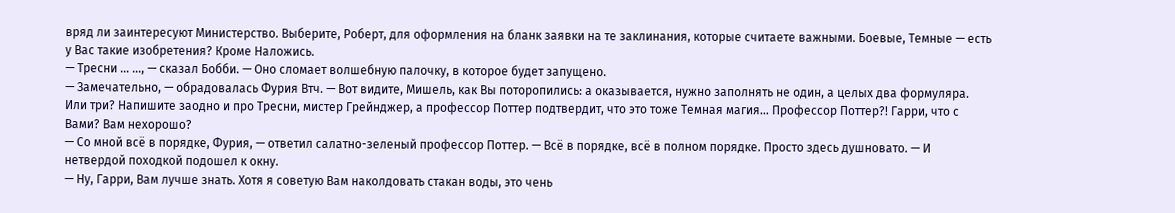вряд ли заинтересуют Министерство. Выберите, Роберт, для оформления на бланк заявки на те заклинания, которые считаете важными. Боевые, Темные — есть у Вас такие изобретения? Кроме Наложись.
— Тресни … …, — сказал Бобби. — Оно сломает волшебную палочку, в которое будет запущено.
— Замечательно, — обрадовалась Фурия Втч. — Вот видите, Мишель, как Вы поторопились: а оказывается, нужно заполнять не один, а целых два формуляра. Или три? Напишите заодно и про Тресни, мистер Грейнджер, а профессор Поттер подтвердит, что это тоже Темная магия… Профессор Поттер?! Гарри, что с Вами? Вам нехорошо?
— Со мной всё в порядке, Фурия, — ответил салатно-зеленый профессор Поттер. — Всё в порядке, всё в полном порядке. Просто здесь душновато. — И нетвердой походкой подошел к окну.
— Ну, Гарри, Вам лучше знать. Хотя я советую Вам наколдовать стакан воды, это чень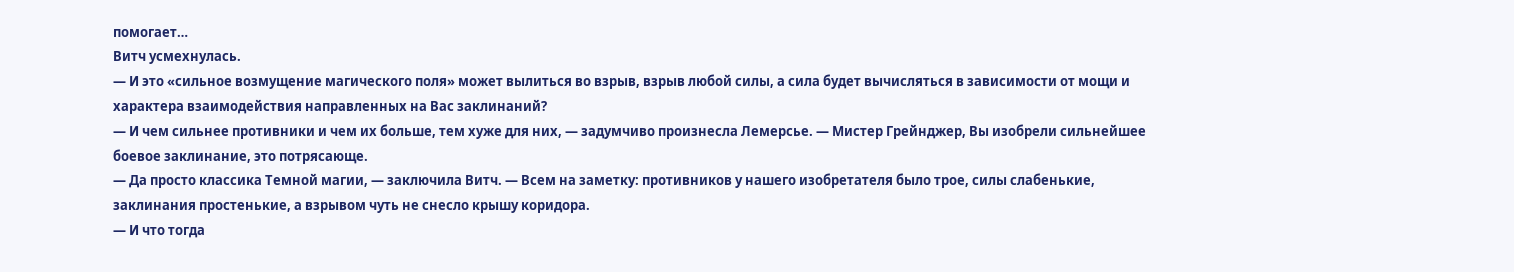помогает…
Витч усмехнулась.
— И это «сильное возмущение магического поля» может вылиться во взрыв, взрыв любой силы, а сила будет вычисляться в зависимости от мощи и характера взаимодействия направленных на Вас заклинаний?
— И чем сильнее противники и чем их больше, тем хуже для них, — задумчиво произнесла Лемерсье. — Мистер Грейнджер, Вы изобрели сильнейшее боевое заклинание, это потрясающе.
— Да просто классика Темной магии, — заключила Витч. — Всем на заметку: противников у нашего изобретателя было трое, силы слабенькие, заклинания простенькие, а взрывом чуть не снесло крышу коридора.
— И что тогда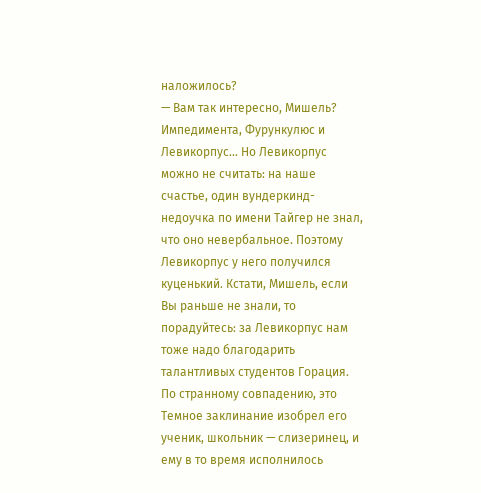наложилось?
— Вам так интересно, Мишель? Импедимента, Фурункулюс и Левикорпус… Но Левикорпус можно не считать: на наше счастье, один вундеркинд-недоучка по имени Тайгер не знал, что оно невербальное. Поэтому Левикорпус у него получился куценький. Кстати, Мишель, если Вы раньше не знали, то порадуйтесь: за Левикорпус нам тоже надо благодарить талантливых студентов Горация. По странному совпадению, это Темное заклинание изобрел его ученик, школьник — слизеринец, и ему в то время исполнилось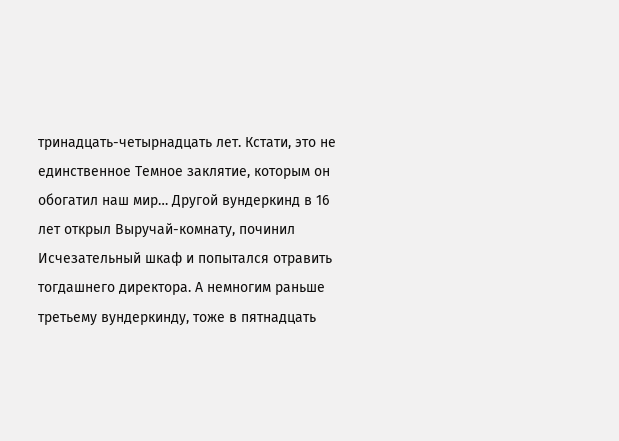тринадцать-четырнадцать лет. Кстати, это не единственное Темное заклятие, которым он обогатил наш мир… Другой вундеркинд в 16 лет открыл Выручай-комнату, починил Исчезательный шкаф и попытался отравить тогдашнего директора. А немногим раньше третьему вундеркинду, тоже в пятнадцать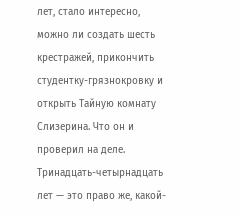лет, стало интересно, можно ли создать шесть крестражей, прикончить студентку-грязнокровку и открыть Тайную комнату Слизерина. Что он и проверил на деле. Тринадцать-четырнадцать лет — это право же, какой-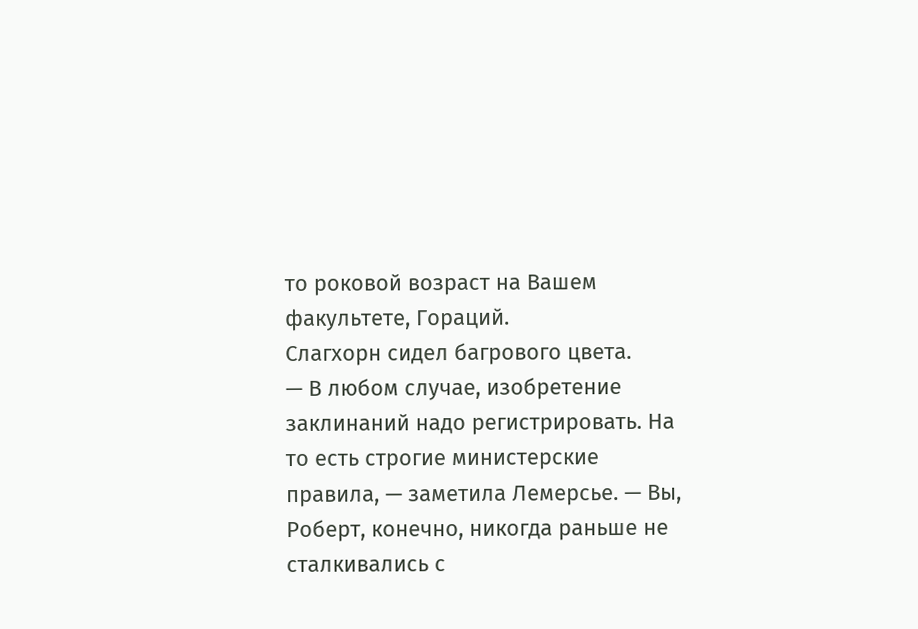то роковой возраст на Вашем факультете, Гораций.
Слагхорн сидел багрового цвета.
— В любом случае, изобретение заклинаний надо регистрировать. На то есть строгие министерские правила, — заметила Лемерсье. — Вы, Роберт, конечно, никогда раньше не сталкивались с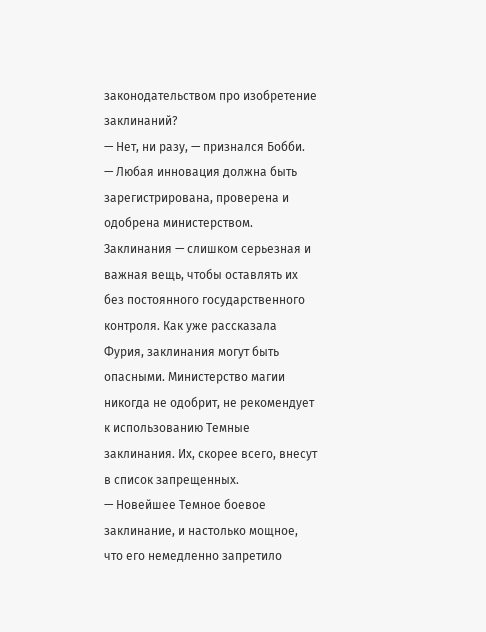законодательством про изобретение заклинаний?
— Нет, ни разу, — признался Бобби.
— Любая инновация должна быть зарегистрирована, проверена и одобрена министерством. Заклинания — слишком серьезная и важная вещь, чтобы оставлять их без постоянного государственного контроля. Как уже рассказала Фурия, заклинания могут быть опасными. Министерство магии никогда не одобрит, не рекомендует к использованию Темные заклинания. Их, скорее всего, внесут в список запрещенных.
— Новейшее Темное боевое заклинание, и настолько мощное, что его немедленно запретило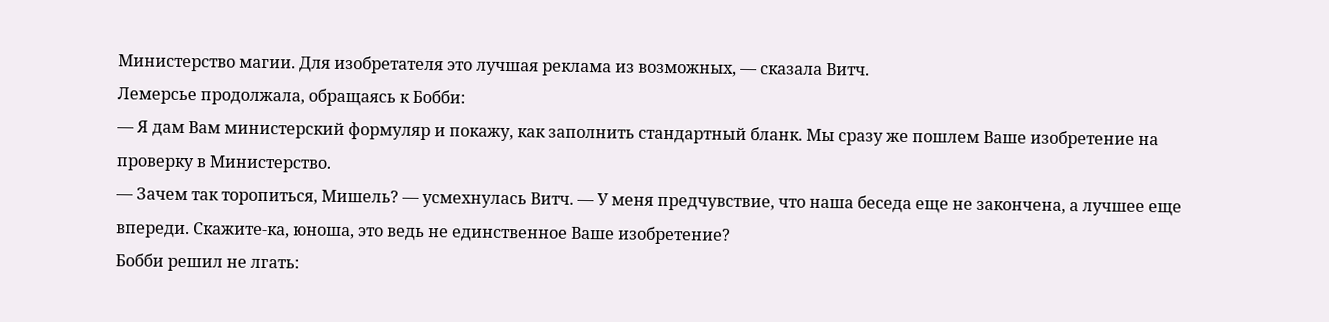Министерство магии. Для изобретателя это лучшая реклама из возможных, — сказала Витч.
Лемерсье продолжала, обращаясь к Бобби:
— Я дам Вам министерский формуляр и покажу, как заполнить стандартный бланк. Мы сразу же пошлем Ваше изобретение на проверку в Министерство.
— Зачем так торопиться, Мишель? — усмехнулась Витч. — У меня предчувствие, что наша беседа еще не закончена, а лучшее еще впереди. Скажите-ка, юноша, это ведь не единственное Ваше изобретение?
Бобби решил не лгать: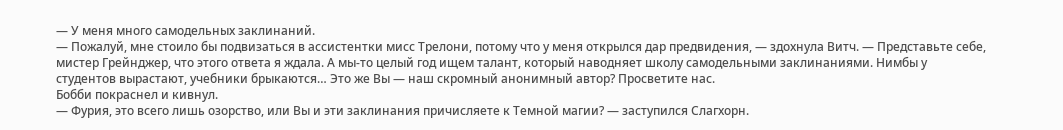— У меня много самодельных заклинаний.
— Пожалуй, мне стоило бы подвизаться в ассистентки мисс Трелони, потому что у меня открылся дар предвидения, — здохнула Витч. — Представьте себе, мистер Грейнджер, что этого ответа я ждала. А мы-то целый год ищем талант, который наводняет школу самодельными заклинаниями. Нимбы у студентов вырастают, учебники брыкаются… Это же Вы — наш скромный анонимный автор? Просветите нас.
Бобби покраснел и кивнул.
— Фурия, это всего лишь озорство, или Вы и эти заклинания причисляете к Темной магии? — заступился Слагхорн.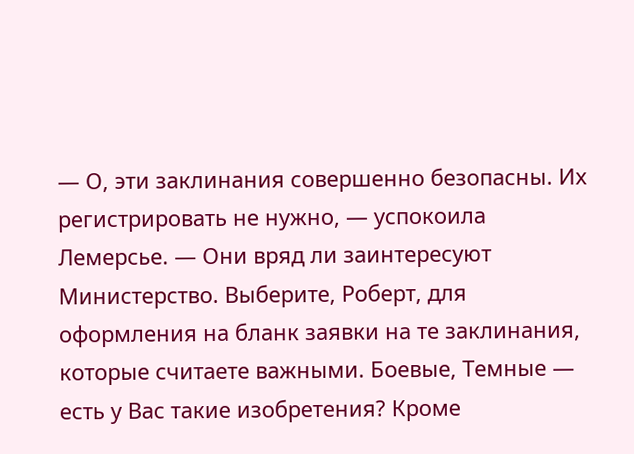— О, эти заклинания совершенно безопасны. Их регистрировать не нужно, — успокоила Лемерсье. — Они вряд ли заинтересуют Министерство. Выберите, Роберт, для оформления на бланк заявки на те заклинания, которые считаете важными. Боевые, Темные — есть у Вас такие изобретения? Кроме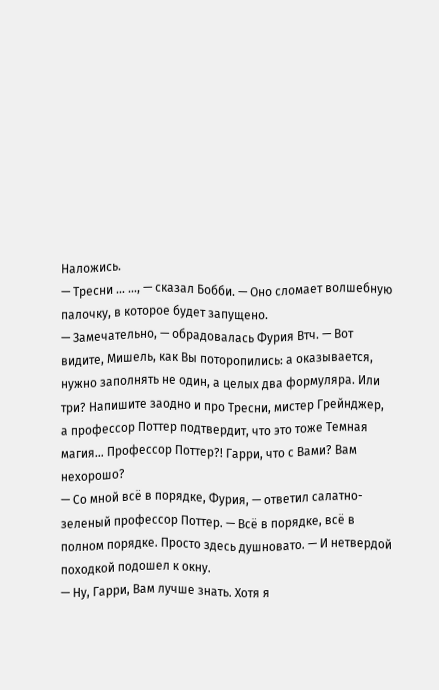Наложись.
— Тресни … …, — сказал Бобби. — Оно сломает волшебную палочку, в которое будет запущено.
— Замечательно, — обрадовалась Фурия Втч. — Вот видите, Мишель, как Вы поторопились: а оказывается, нужно заполнять не один, а целых два формуляра. Или три? Напишите заодно и про Тресни, мистер Грейнджер, а профессор Поттер подтвердит, что это тоже Темная магия… Профессор Поттер?! Гарри, что с Вами? Вам нехорошо?
— Со мной всё в порядке, Фурия, — ответил салатно-зеленый профессор Поттер. — Всё в порядке, всё в полном порядке. Просто здесь душновато. — И нетвердой походкой подошел к окну.
— Ну, Гарри, Вам лучше знать. Хотя я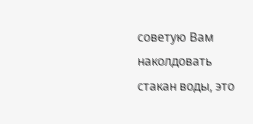советую Вам наколдовать стакан воды, это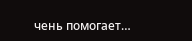чень помогает…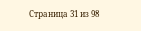Страница 31 из 98